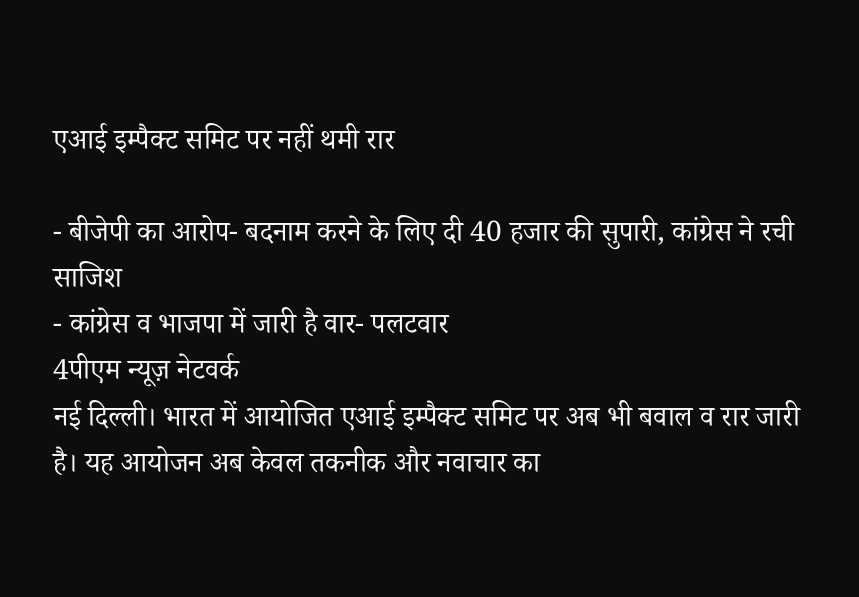एआई इम्पैक्ट समिट पर नहीं थमी रार

- बीजेपी का आरोप- बदनाम करने के लिए दी 40 हजार की सुपारी, कांग्रेस ने रची साजिश
- कांग्रेस व भाजपा में जारी है वार- पलटवार
4पीएम न्यूज़ नेटवर्क
नई दिल्ली। भारत में आयोजित एआई इम्पैक्ट समिट पर अब भी बवाल व रार जारी है। यह आयोजन अब केवल तकनीक और नवाचार का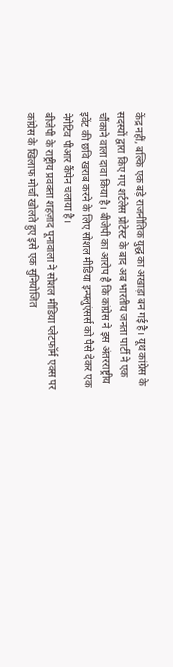केंद्र नहीं, बल्कि एक बड़े राजनीतिक युद्ध का अखाड़ा बन गई है। यूथ कांग्रेस के सदस्यों द्वारा किए गए शर्टलेस प्रोटेस्ट के बाद अब भारतीय जनता पार्टी ने एक चौंकाने वाला दावा किया है। बीजेपी का आरोप है कि कांग्रेस ने इस अंतरराष्ट्रीय इवेंट की छवि खराब करने के लिए सोशल मीडिया इन्फ्लुएंसर्स को पैसे देकर एक नेगेटिव पीआर कैंपेन चलाया है।
बीजेपी के राष्ट्रीय प्रवक्ता शहज़ाद पूनावाला ने सोशल मीडिया प्लेटफॉर्म एक्स पर कांग्रेस के खिलाफ मोर्चा खोलते हुए इसे एक सुनियोजित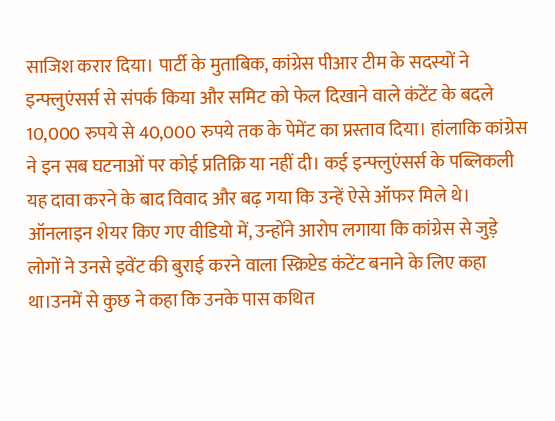साजिश करार दिया। पार्टी के मुताबिक, कांग्रेस पीआर टीम के सदस्यों ने इन्फ्लुएंसर्स से संपर्क किया और समिट को फेल दिखाने वाले कंटेंट के बदले 10,000 रुपये से 40,000 रुपये तक के पेमेंट का प्रस्ताव दिया। हांलाकि कांग्रेस ने इन सब घटनाओं पर कोई प्रतिक्रि या नहीं दी। कई इन्फ्लुएंसर्स के पब्लिकली यह दावा करने के बाद विवाद और बढ़ गया कि उन्हें ऐसे ऑफर मिले थे। ऑनलाइन शेयर किए गए वीडियो में, उन्होंने आरोप लगाया कि कांग्रेस से जुड़े लोगों ने उनसे इवेंट की बुराई करने वाला स्क्रिप्टेड कंटेंट बनाने के लिए कहा था।उनमें से कुछ ने कहा कि उनके पास कथित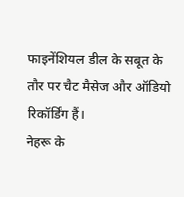फाइनेंशियल डील के सबूत के तौर पर चैट मैसेज और ऑडियो रिकॉर्डिंग हैं।
नेहरू के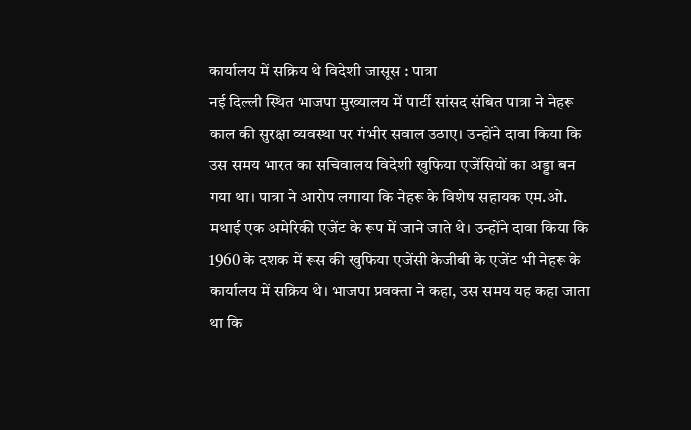कार्यालय में सक्रिय थे विदेशी जासूस : पात्रा
नई दिल्ली स्थित भाजपा मुख्यालय में पार्टी सांसद संबित पात्रा ने नेहरू काल की सुरक्षा व्यवस्था पर गंभीर सवाल उठाए। उन्होंने दावा किया कि उस समय भारत का सचिवालय विदेशी खुफिया एजेंसियों का अड्डा बन गया था। पात्रा ने आरोप लगाया कि नेहरू के विशेष सहायक एम.ओ. मथाई एक अमेरिकी एजेंट के रूप में जाने जाते थे। उन्होंने दावा किया कि 1960 के दशक में रूस की खुफिया एजेंसी केजीबी के एजेंट भी नेहरू के कार्यालय में सक्रिय थे। भाजपा प्रवक्ता ने कहा, उस समय यह कहा जाता था कि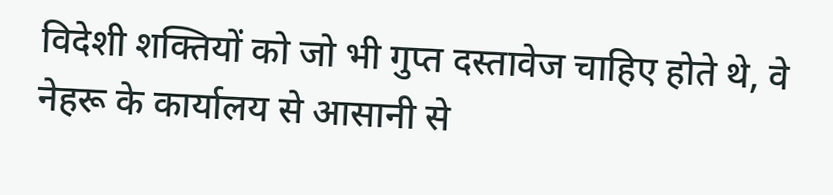विदेशी शक्तियों को जो भी गुप्त दस्तावेज चाहिए होते थे, वे नेहरू के कार्यालय से आसानी से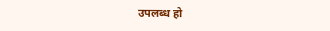उपलब्ध हो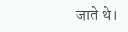जाते थे।